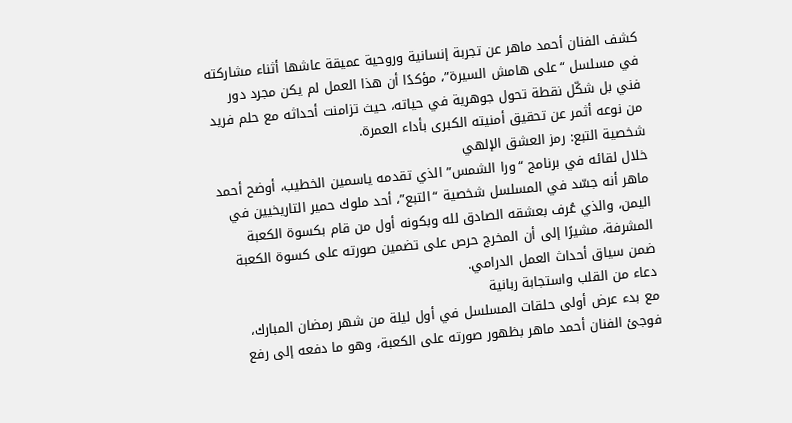كشف الفنان أحمد ماهر عن تجربة إنسانية وروحية عميقة عاشها أثناء مشاركته في مسلسل “على هامش السيرة”، مؤكدًا أن هذا العمل لم يكن مجرد دور فني بل شكّل نقطة تحول جوهرية في حياته، حيث تزامنت أحداثه مع حلم فريد من نوعه أثمر عن تحقيق أمنيته الكبرى بأداء العمرة.
شخصية التبع: رمز العشق الإلهي
خلال لقائه في برنامج “ورا الشمس” الذي تقدمه ياسمين الخطيب، أوضح أحمد ماهر أنه جسّد في المسلسل شخصية “التبع”، أحد ملوك حمير التاريخيين في اليمن، والذي عُرف بعشقه الصادق لله وبكونه أول من قام بكسوة الكعبة المشرفة، مشيرًا إلى أن المخرج حرص على تضمين صورته على كسوة الكعبة ضمن سياق أحداث العمل الدرامي.
دعاء من القلب واستجابة ربانية
مع بدء عرض أولى حلقات المسلسل في أول ليلة من شهر رمضان المبارك، فوجئ الفنان أحمد ماهر بظهور صورته على الكعبة، وهو ما دفعه إلى رفع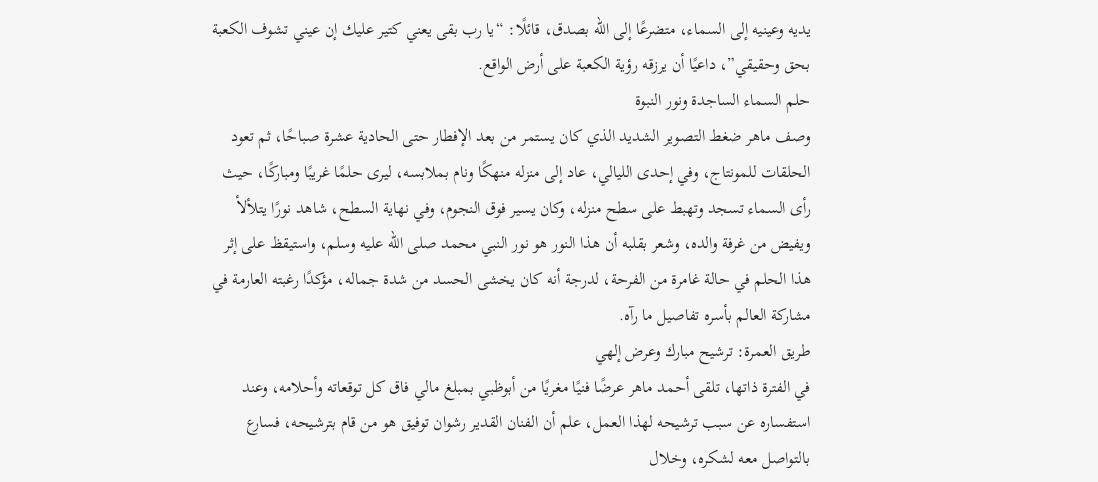يديه وعينيه إلى السماء، متضرعًا إلى الله بصدق، قائلًا: “يا رب بقى يعني كتير عليك إن عيني تشوف الكعبة بحق وحقيقي”، داعيًا أن يرزقه رؤية الكعبة على أرض الواقع.
حلم السماء الساجدة ونور النبوة
وصف ماهر ضغط التصوير الشديد الذي كان يستمر من بعد الإفطار حتى الحادية عشرة صباحًا، ثم تعود الحلقات للمونتاج، وفي إحدى الليالي، عاد إلى منزله منهكًا ونام بملابسه، ليرى حلمًا غريبًا ومباركًا، حيث رأى السماء تسجد وتهبط على سطح منزله، وكان يسير فوق النجوم، وفي نهاية السطح، شاهد نورًا يتلألأ ويفيض من غرفة والده، وشعر بقلبه أن هذا النور هو نور النبي محمد صلى الله عليه وسلم، واستيقظ على إثر هذا الحلم في حالة غامرة من الفرحة، لدرجة أنه كان يخشى الحسد من شدة جماله، مؤكدًا رغبته العارمة في مشاركة العالم بأسره تفاصيل ما رآه.
طريق العمرة: ترشيح مبارك وعرض إلهي
في الفترة ذاتها، تلقى أحمد ماهر عرضًا فنيًا مغريًا من أبوظبي بمبلغ مالي فاق كل توقعاته وأحلامه، وعند استفساره عن سبب ترشيحه لهذا العمل، علم أن الفنان القدير رشوان توفيق هو من قام بترشيحه، فسارع بالتواصل معه لشكره، وخلال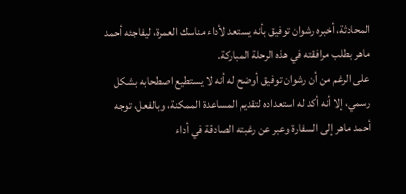المحادثة، أخبره رشوان توفيق بأنه يستعد لأداء مناسك العمرة، ليفاجئه أحمد ماهر بطلب مرافقته في هذه الرحلة المباركة.
على الرغم من أن رشوان توفيق أوضح له أنه لا يستطيع اصطحابه بشكل رسمي، إلا أنه أكد له استعداده لتقديم المساعدة الممكنة، وبالفعل، توجه أحمد ماهر إلى السفارة وعبر عن رغبته الصادقة في أداء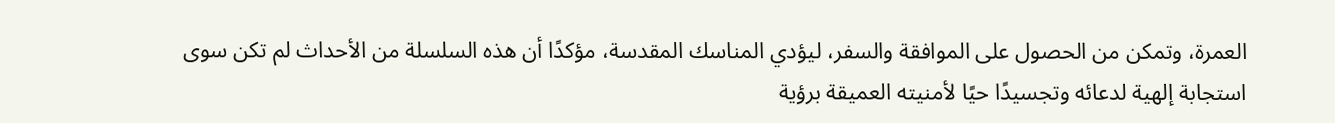العمرة، وتمكن من الحصول على الموافقة والسفر، ليؤدي المناسك المقدسة، مؤكدًا أن هذه السلسلة من الأحداث لم تكن سوى استجابة إلهية لدعائه وتجسيدًا حيًا لأمنيته العميقة برؤية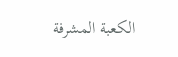الكعبة المشرفة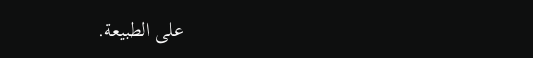على الطبيعة.